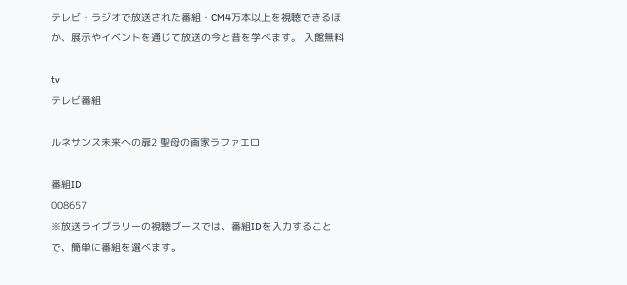テレビ・ラジオで放送された番組・CM4万本以上を視聴できるほか、展示やイベントを通じて放送の今と昔を学べます。 入館無料

tv
テレビ番組

ルネサンス未来への扉2 聖母の画家ラファエロ

番組ID
008657
※放送ライブラリーの視聴ブースでは、番組IDを入力することで、簡単に番組を選べます。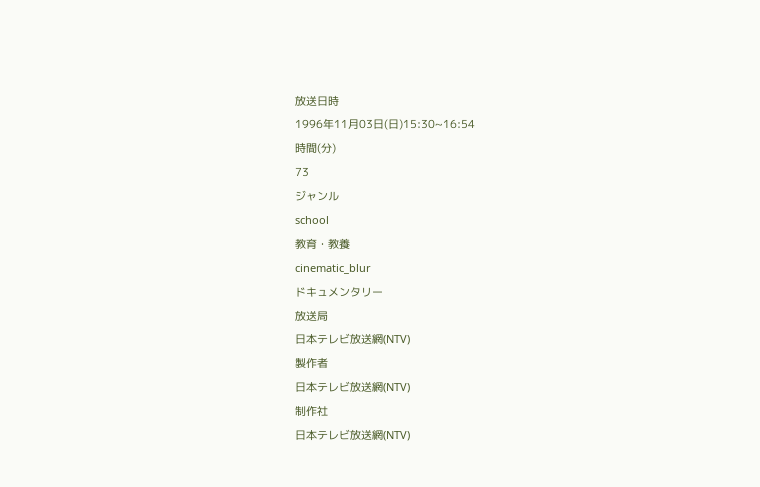放送日時
1996年11月03日(日)15:30~16:54
時間(分)
73
ジャンル
school
教育・教養
cinematic_blur
ドキュメンタリー
放送局
日本テレビ放送網(NTV)
製作者
日本テレビ放送網(NTV)
制作社
日本テレビ放送網(NTV)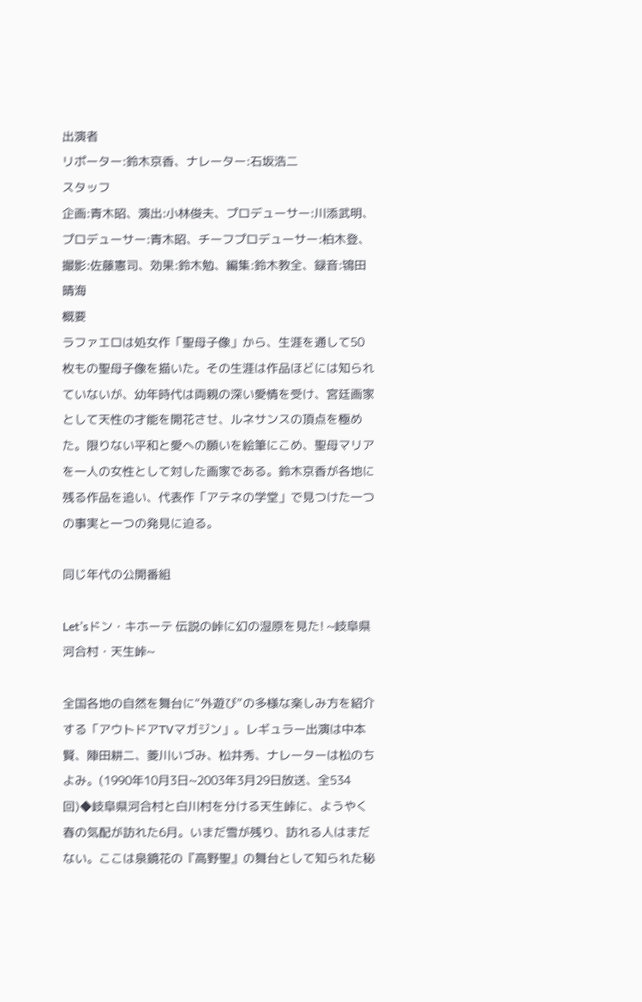出演者
リポーター:鈴木京香、ナレーター:石坂浩二
スタッフ
企画:青木昭、演出:小林俊夫、プロデューサー:川添武明、プロデューサー:青木昭、チーフプロデューサー:柏木登、撮影:佐藤憲司、効果:鈴木勉、編集:鈴木教全、録音:鴇田晴海
概要
ラファエロは処女作「聖母子像」から、生涯を通して50枚もの聖母子像を描いた。その生涯は作品ほどには知られていないが、幼年時代は両親の深い愛情を受け、宮廷画家として天性の才能を開花させ、ルネサンスの頂点を極めた。限りない平和と愛への願いを絵筆にこめ、聖母マリアを一人の女性として対した画家である。鈴木京香が各地に残る作品を追い、代表作「アテネの学堂」で見つけた一つの事実と一つの発見に迫る。

同じ年代の公開番組

Let’sドン・キホーテ 伝説の峠に幻の湿原を見た! ~岐阜県河合村・天生峠~

全国各地の自然を舞台に“外遊び”の多様な楽しみ方を紹介する「アウトドアTVマガジン」。レギュラー出演は中本賢、陣田耕二、菱川いづみ、松井秀、ナレーターは松のちよみ。(1990年10月3日~2003年3月29日放送、全534回)◆岐阜県河合村と白川村を分ける天生峠に、ようやく春の気配が訪れた6月。いまだ雪が残り、訪れる人はまだない。ここは泉鏡花の『高野聖』の舞台として知られた秘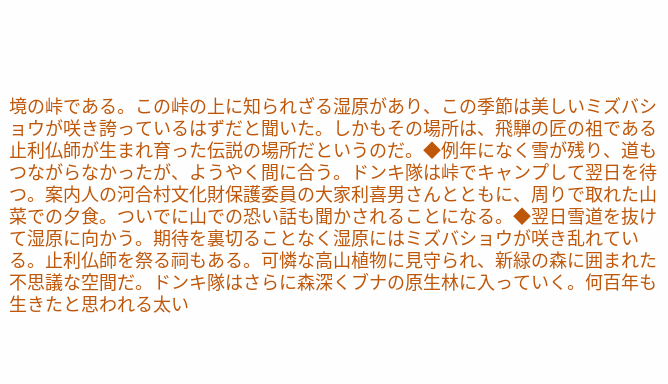境の峠である。この峠の上に知られざる湿原があり、この季節は美しいミズバショウが咲き誇っているはずだと聞いた。しかもその場所は、飛騨の匠の祖である止利仏師が生まれ育った伝説の場所だというのだ。◆例年になく雪が残り、道もつながらなかったが、ようやく間に合う。ドンキ隊は峠でキャンプして翌日を待つ。案内人の河合村文化財保護委員の大家利喜男さんとともに、周りで取れた山菜での夕食。ついでに山での恐い話も聞かされることになる。◆翌日雪道を抜けて湿原に向かう。期待を裏切ることなく湿原にはミズバショウが咲き乱れている。止利仏師を祭る祠もある。可憐な高山植物に見守られ、新緑の森に囲まれた不思議な空間だ。ドンキ隊はさらに森深くブナの原生林に入っていく。何百年も生きたと思われる太い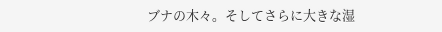ブナの木々。そしてさらに大きな湿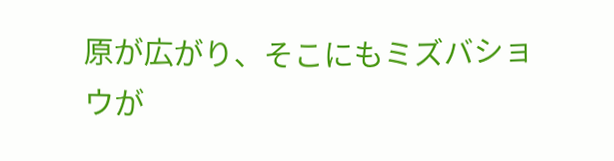原が広がり、そこにもミズバショウが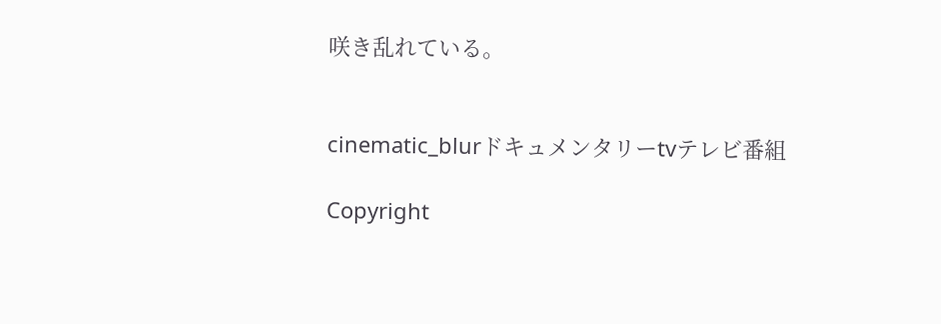咲き乱れている。


cinematic_blurドキュメンタリーtvテレビ番組

Copyright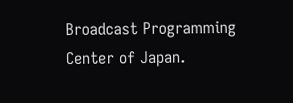Broadcast Programming Center of Japan.